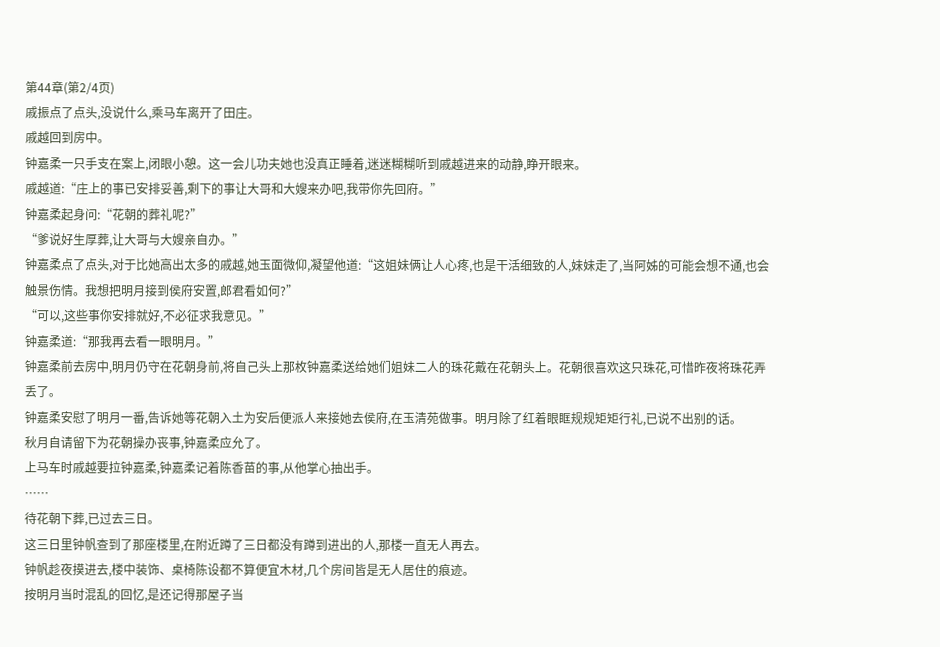第44章(第2/4页)
戚振点了点头,没说什么,乘马车离开了田庄。
戚越回到房中。
钟嘉柔一只手支在案上,闭眼小憩。这一会儿功夫她也没真正睡着,迷迷糊糊听到戚越进来的动静,睁开眼来。
戚越道:“庄上的事已安排妥善,剩下的事让大哥和大嫂来办吧,我带你先回府。”
钟嘉柔起身问:“花朝的葬礼呢?”
“爹说好生厚葬,让大哥与大嫂亲自办。”
钟嘉柔点了点头,对于比她高出太多的戚越,她玉面微仰,凝望他道:“这姐妹俩让人心疼,也是干活细致的人,妹妹走了,当阿姊的可能会想不通,也会触景伤情。我想把明月接到侯府安置,郎君看如何?”
“可以,这些事你安排就好,不必征求我意见。”
钟嘉柔道:“那我再去看一眼明月。”
钟嘉柔前去房中,明月仍守在花朝身前,将自己头上那枚钟嘉柔送给她们姐妹二人的珠花戴在花朝头上。花朝很喜欢这只珠花,可惜昨夜将珠花弄丢了。
钟嘉柔安慰了明月一番,告诉她等花朝入土为安后便派人来接她去侯府,在玉清苑做事。明月除了红着眼眶规规矩矩行礼,已说不出别的话。
秋月自请留下为花朝操办丧事,钟嘉柔应允了。
上马车时戚越要拉钟嘉柔,钟嘉柔记着陈香苗的事,从他掌心抽出手。
……
待花朝下葬,已过去三日。
这三日里钟帆查到了那座楼里,在附近蹲了三日都没有蹲到进出的人,那楼一直无人再去。
钟帆趁夜摸进去,楼中装饰、桌椅陈设都不算便宜木材,几个房间皆是无人居住的痕迹。
按明月当时混乱的回忆,是还记得那屋子当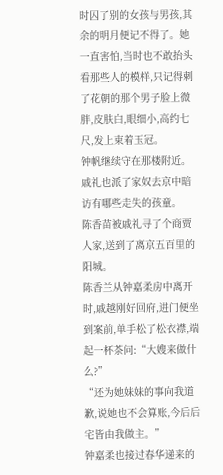时囚了别的女孩与男孩,其余的明月便记不得了。她一直害怕,当时也不敢抬头看那些人的模样,只记得刺了花朝的那个男子脸上微胖,皮肤白,眼细小,高约七尺,发上束着玉冠。
钟帆继续守在那楼附近。
戚礼也派了家奴去京中暗访有哪些走失的孩童。
陈香苗被戚礼寻了个商贾人家,送到了离京五百里的阳城。
陈香兰从钟嘉柔房中离开时,戚越刚好回府,进门便坐到案前,单手松了松衣襟,端起一杯茶问:“大嫂来做什么?”
“还为她妹妹的事向我道歉,说她也不会算账,今后后宅皆由我做主。”
钟嘉柔也接过春华递来的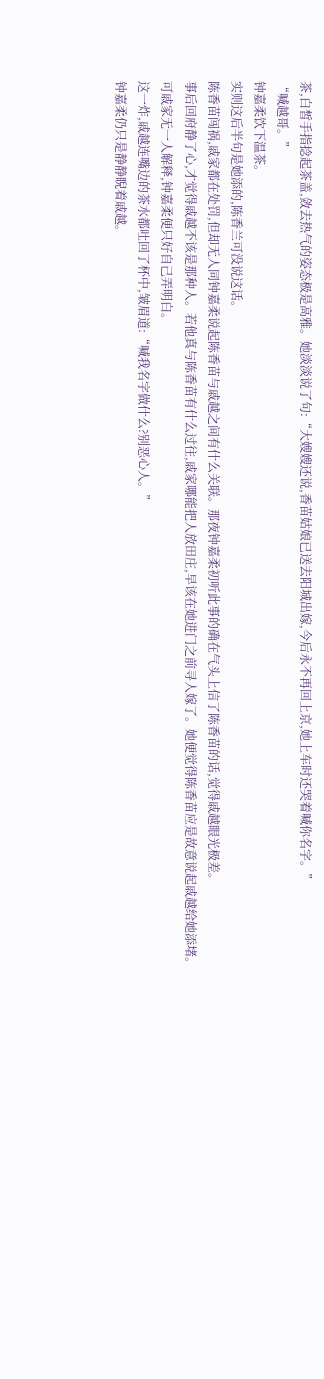茶,白皙手指捻起茶盖,敛去热气的姿态极是高雅。她淡淡说了句:“大嫂嫂还说,香苗姑娘已送去阳城出嫁,今后永不再回上京,她上车时还哭着喊你名字。”
“喊越哥。”
钟嘉柔饮下温茶。
实则这后半句是她添的,陈香兰可没说这话。
陈香苗闯祸,戚家都在处罚,但却无人同钟嘉柔说起陈香苗与戚越之间有什么关联。那夜钟嘉柔初听此事的确在气头上信了陈香苗的话,觉得戚越眼光极差。
事后回府静了心,才觉得戚越不该是那种人。若他真与陈香苗有什么过往,戚家哪能把人放田庄,早该在她进门之前寻人嫁了。她便觉得陈香苗应是故意说起戚越给她添堵。
可戚家无一人解释,钟嘉柔便只好自己弄明白。
这一炸,戚越连嘴边的茶水都吐回了杯中,皱眉道:“喊我名字做什么?别恶心人。”
钟嘉柔仍只是静静睨着戚越。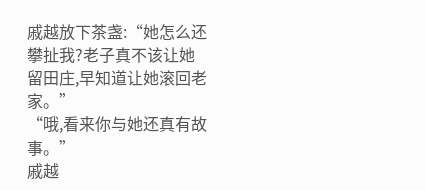戚越放下茶盏:“她怎么还攀扯我?老子真不该让她留田庄,早知道让她滚回老家。”
“哦,看来你与她还真有故事。”
戚越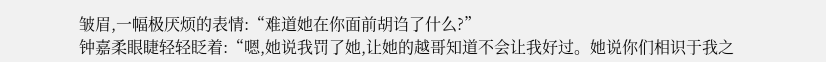皱眉,一幅极厌烦的表情:“难道她在你面前胡诌了什么?”
钟嘉柔眼睫轻轻眨着:“嗯,她说我罚了她,让她的越哥知道不会让我好过。她说你们相识于我之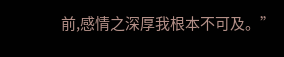前,感情之深厚我根本不可及。”